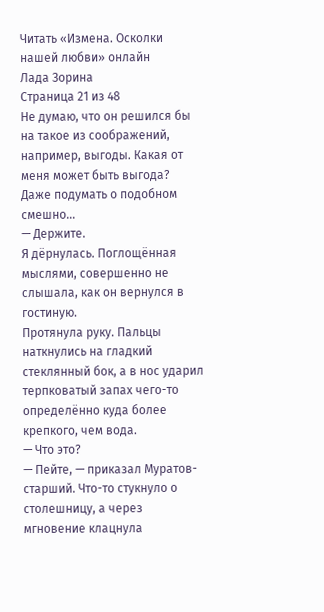Читать «Измена. Осколки нашей любви» онлайн
Лада Зорина
Страница 21 из 48
Не думаю, что он решился бы на такое из соображений, например, выгоды. Какая от меня может быть выгода? Даже подумать о подобном смешно…
— Держите.
Я дёрнулась. Поглощённая мыслями, совершенно не слышала, как он вернулся в гостиную.
Протянула руку. Пальцы наткнулись на гладкий стеклянный бок, а в нос ударил терпковатый запах чего-то определённо куда более крепкого, чем вода.
— Что это?
— Пейте, — приказал Муратов-старший. Что-то стукнуло о столешницу, а через мгновение клацнула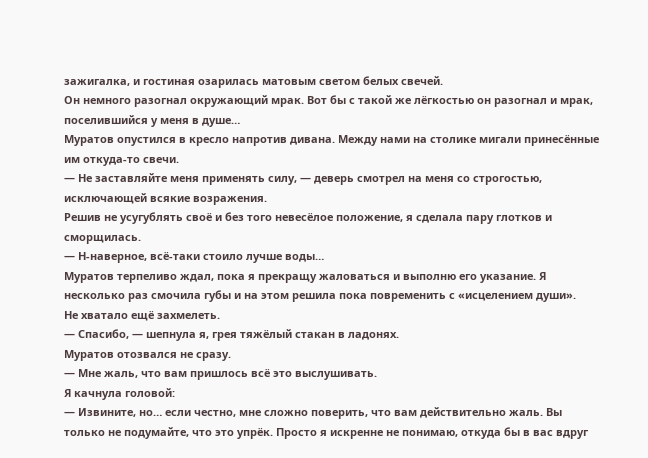зажигалка, и гостиная озарилась матовым светом белых свечей.
Он немного разогнал окружающий мрак. Вот бы с такой же лёгкостью он разогнал и мрак, поселившийся у меня в душе…
Муратов опустился в кресло напротив дивана. Между нами на столике мигали принесённые им откуда-то свечи.
— Не заставляйте меня применять силу, — деверь смотрел на меня со строгостью, исключающей всякие возражения.
Решив не усугублять своё и без того невесёлое положение, я сделала пару глотков и сморщилась.
— Н-наверное, всё-таки стоило лучше воды…
Муратов терпеливо ждал, пока я прекращу жаловаться и выполню его указание. Я несколько раз смочила губы и на этом решила пока повременить с «исцелением души».
Не хватало ещё захмелеть.
— Спасибо, — шепнула я, грея тяжёлый стакан в ладонях.
Муратов отозвался не сразу.
— Мне жаль, что вам пришлось всё это выслушивать.
Я качнула головой:
— Извините, но… если честно, мне сложно поверить, что вам действительно жаль. Вы только не подумайте, что это упрёк. Просто я искренне не понимаю, откуда бы в вас вдруг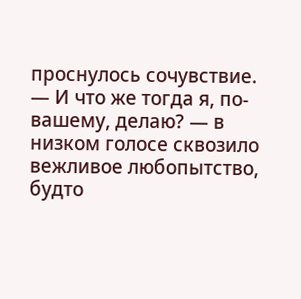проснулось сочувствие.
— И что же тогда я, по-вашему, делаю? — в низком голосе сквозило вежливое любопытство, будто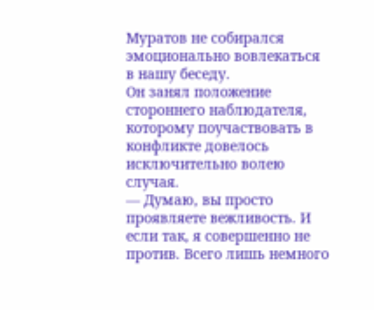Муратов не собирался эмоционально вовлекаться в нашу беседу.
Он занял положение стороннего наблюдателя, которому поучаствовать в конфликте довелось исключительно волею случая.
— Думаю, вы просто проявляете вежливость. И если так, я совершенно не против. Всего лишь немного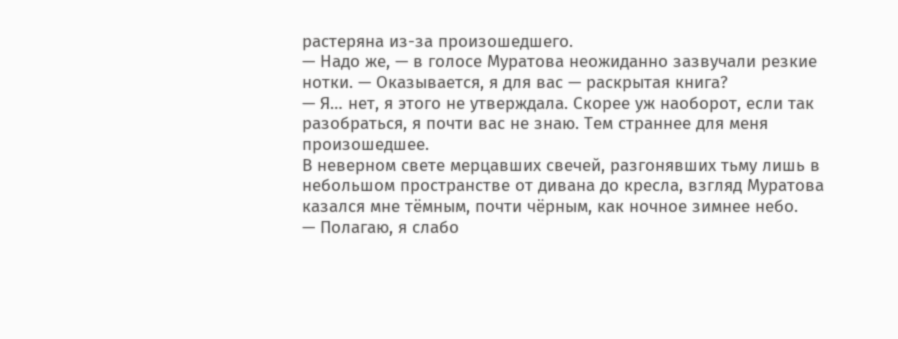растеряна из-за произошедшего.
— Надо же, — в голосе Муратова неожиданно зазвучали резкие нотки. — Оказывается, я для вас — раскрытая книга?
— Я… нет, я этого не утверждала. Скорее уж наоборот, если так разобраться, я почти вас не знаю. Тем страннее для меня произошедшее.
В неверном свете мерцавших свечей, разгонявших тьму лишь в небольшом пространстве от дивана до кресла, взгляд Муратова казался мне тёмным, почти чёрным, как ночное зимнее небо.
— Полагаю, я слабо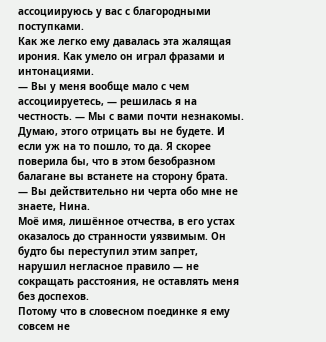ассоциируюсь у вас с благородными поступками.
Как же легко ему давалась эта жалящая ирония. Как умело он играл фразами и интонациями.
— Вы у меня вообще мало с чем ассоциируетесь, — решилась я на честность. — Мы с вами почти незнакомы. Думаю, этого отрицать вы не будете. И если уж на то пошло, то да. Я скорее поверила бы, что в этом безобразном балагане вы встанете на сторону брата.
— Вы действительно ни черта обо мне не знаете, Нина.
Моё имя, лишённое отчества, в его устах оказалось до странности уязвимым. Он будто бы переступил этим запрет, нарушил негласное правило — не сокращать расстояния, не оставлять меня без доспехов.
Потому что в словесном поединке я ему совсем не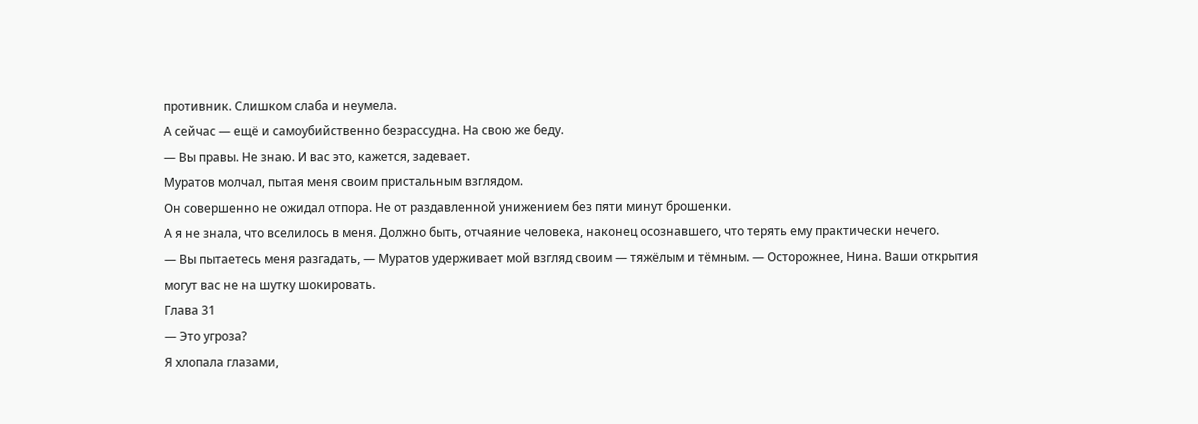противник. Слишком слаба и неумела.
А сейчас — ещё и самоубийственно безрассудна. На свою же беду.
— Вы правы. Не знаю. И вас это, кажется, задевает.
Муратов молчал, пытая меня своим пристальным взглядом.
Он совершенно не ожидал отпора. Не от раздавленной унижением без пяти минут брошенки.
А я не знала, что вселилось в меня. Должно быть, отчаяние человека, наконец осознавшего, что терять ему практически нечего.
— Вы пытаетесь меня разгадать, — Муратов удерживает мой взгляд своим — тяжёлым и тёмным. — Осторожнее, Нина. Ваши открытия могут вас не на шутку шокировать.
Глава 31
— Это угроза?
Я хлопала глазами,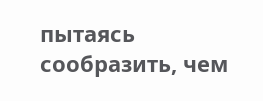пытаясь сообразить, чем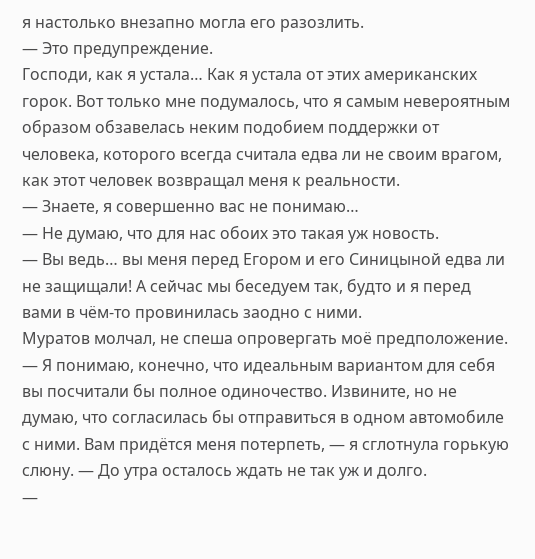я настолько внезапно могла его разозлить.
— Это предупреждение.
Господи, как я устала… Как я устала от этих американских горок. Вот только мне подумалось, что я самым невероятным образом обзавелась неким подобием поддержки от человека, которого всегда считала едва ли не своим врагом, как этот человек возвращал меня к реальности.
— Знаете, я совершенно вас не понимаю…
— Не думаю, что для нас обоих это такая уж новость.
— Вы ведь… вы меня перед Егором и его Синицыной едва ли не защищали! А сейчас мы беседуем так, будто и я перед вами в чём-то провинилась заодно с ними.
Муратов молчал, не спеша опровергать моё предположение.
— Я понимаю, конечно, что идеальным вариантом для себя вы посчитали бы полное одиночество. Извините, но не думаю, что согласилась бы отправиться в одном автомобиле с ними. Вам придётся меня потерпеть, — я сглотнула горькую слюну. — До утра осталось ждать не так уж и долго.
—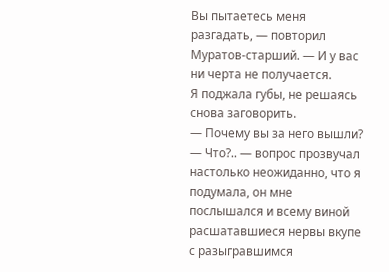Вы пытаетесь меня разгадать, — повторил Муратов-старший. — И у вас ни черта не получается.
Я поджала губы, не решаясь снова заговорить.
— Почему вы за него вышли?
— Что?.. — вопрос прозвучал настолько неожиданно, что я подумала, он мне послышался и всему виной расшатавшиеся нервы вкупе с разыгравшимся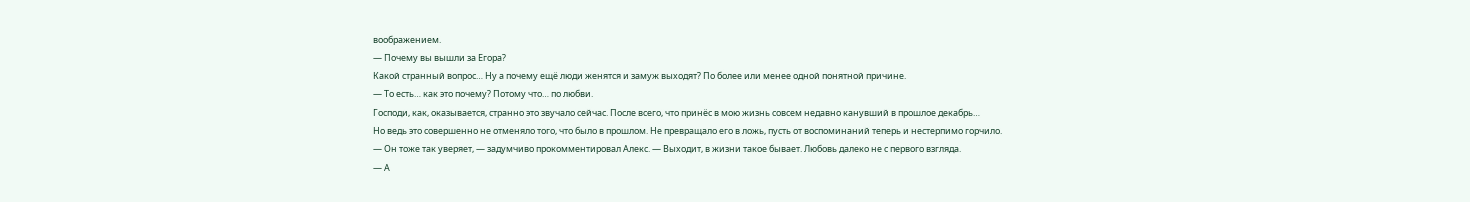воображением.
— Почему вы вышли за Егора?
Какой странный вопрос… Ну а почему ещё люди женятся и замуж выходят? По более или менее одной понятной причине.
— То есть… как это почему? Потому что… по любви.
Господи, как, оказывается, странно это звучало сейчас. После всего, что принёс в мою жизнь совсем недавно канувший в прошлое декабрь…
Но ведь это совершенно не отменяло того, что было в прошлом. Не превращало его в ложь, пусть от воспоминаний теперь и нестерпимо горчило.
— Он тоже так уверяет, — задумчиво прокомментировал Алекс. — Выходит, в жизни такое бывает. Любовь далеко не с первого взгляда.
— А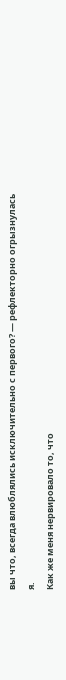вы что, всегда влюблялись исключительно с первого? — рефлекторно огрызнулась я.
Как же меня нервировало то, что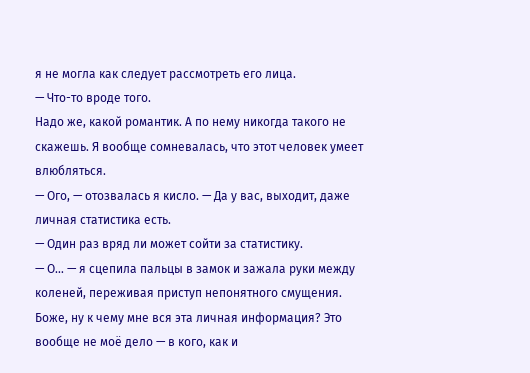я не могла как следует рассмотреть его лица.
— Что-то вроде того.
Надо же, какой романтик. А по нему никогда такого не скажешь. Я вообще сомневалась, что этот человек умеет влюбляться.
— Ого, — отозвалась я кисло. — Да у вас, выходит, даже личная статистика есть.
— Один раз вряд ли может сойти за статистику.
— О… — я сцепила пальцы в замок и зажала руки между коленей, переживая приступ непонятного смущения.
Боже, ну к чему мне вся эта личная информация? Это вообще не моё дело — в кого, как и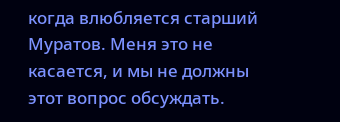когда влюбляется старший Муратов. Меня это не касается, и мы не должны этот вопрос обсуждать.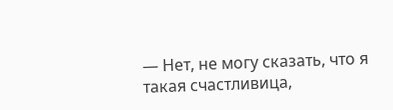— Нет, не могу сказать, что я такая счастливица,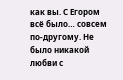как вы. С Егором всё было… совсем по-другому. Не было никакой любви с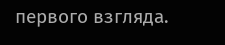первого взгляда.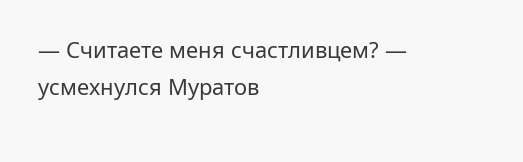— Считаете меня счастливцем? — усмехнулся Муратов